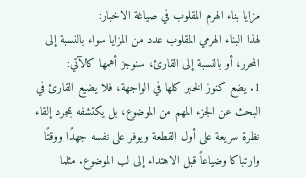مزايا بناء الهرم المقلوب في صياغة الاخبار:
لهذا البناء الهرمي المقلوب عدد من المزايا سواء بالنسبة إلى المحرر، أو بالنسبة إلى القارئ، سنوجز أهمها كالآتي:
1. يضع كنوز الخبر كلها في الواجهة، فلا يضيع القارئ في البحث عن الجزء المهم من الموضوع، بل يكتشفه بمجرد إلقاء نظرة سريعة على أول القطعة ويوفر على نفسه جهدًا ووقتًا وارتباكا وضياعاً قبل الاهتداء إلى لب الموضوع. مثلما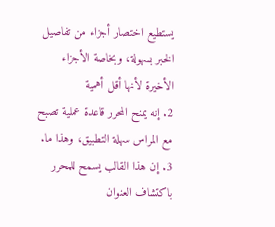يستطيع اختصار أجزاء من تفاصيل الخبر بسهولة، وبخاصة الأجزاء الأخيرة لأنها أقل أهمية
2. إنه يمنح المحرر قاعدة عملية تصبح مع المراس سهلة التطبيق، وهذا ما.
3. إن هذا القالب يسمح للمحرر باكتشاف العنوان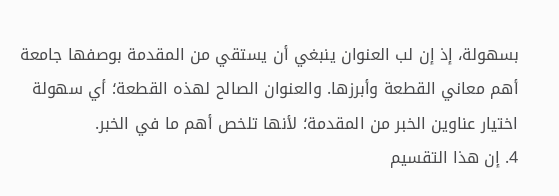بسهولة، إذ إن لب العنوان ينبغي أن يستقي من المقدمة بوصفها جامعة أهم معاني القطعة وأبرزها. والعنوان الصالح لهذه القطعة؛ أي سهولة اختيار عناوين الخبر من المقدمة؛ لأنها تلخص أهم ما في الخبر.
4. إن هذا التقسيم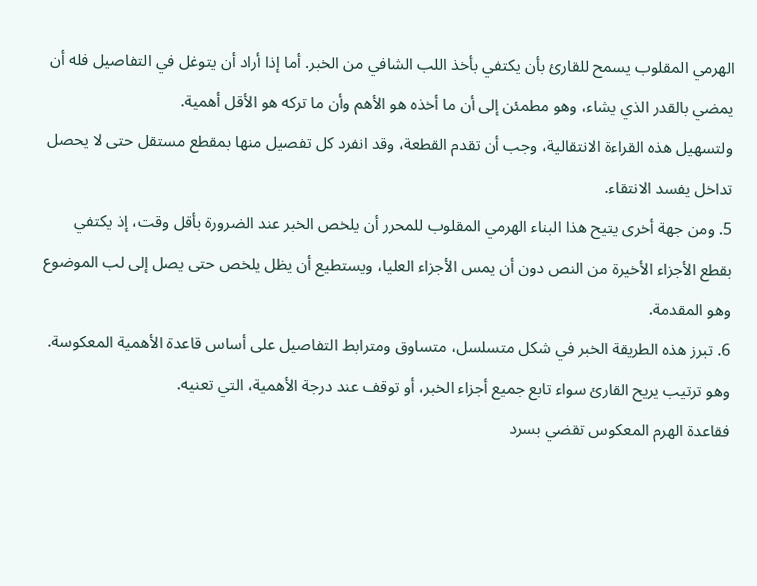الهرمي المقلوب يسمح للقارئ بأن يكتفي بأخذ اللب الشافي من الخبر. أما إذا أراد أن يتوغل في التفاصيل فله أن يمضي بالقدر الذي يشاء، وهو مطمئن إلى أن ما أخذه هو الأهم وأن ما تركه هو الأقل أهمية.
ولتسهيل هذه القراءة الانتقالية، وجب أن تقدم القطعة، وقد انفرد كل تفصيل منها بمقطع مستقل حتى لا يحصل تداخل يفسد الانتقاء.
5. ومن جهة أخرى يتيح هذا البناء الهرمي المقلوب للمحرر أن يلخص الخبر عند الضرورة بأقل وقت، إذ يكتفي بقطع الأجزاء الأخيرة من النص دون أن يمس الأجزاء العليا، ويستطيع أن يظل يلخص حتى يصل إلى لب الموضوع وهو المقدمة.
6. تبرز هذه الطريقة الخبر في شكل متسلسل، متساوق ومترابط التفاصيل على أساس قاعدة الأهمية المعكوسة. وهو ترتيب يريح القارئ سواء تابع جميع أجزاء الخبر، أو توقف عند درجة الأهمية، التي تعنيه.
فقاعدة الهرم المعكوس تقضي بسرد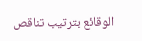الوقائع بترتيب تناقص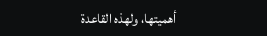أهميتها، ولهذه القاعدة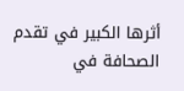أثرها الكبير في تقدم الصحافة في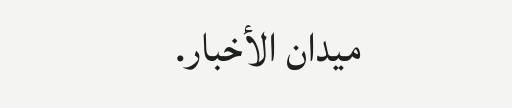ميدان الأخبار.